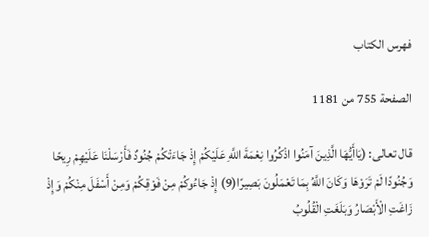فهرس الكتاب

الصفحة 755 من 1181

قال تعالى: (يَاأَيُّهَا الَّذِينَ آمَنُوا اذْكُرُوا نِعْمَةَ اللَّهِ عَلَيْكُمْ إِذْ جَاءَتْكُمْ جُنُودٌ فَأَرْسَلْنَا عَلَيْهِمْ رِيحًا وَجُنُودًا لَمْ تَرَوْهَا وَكَانَ اللَّهُ بِمَا تَعْمَلُونَ بَصِيرًا(9) إِذْ جَاءُوكُمْ مِنْ فَوْقِكُمْ وَمِنْ أَسْفَلَ مِنْكُمْ وَإِذْ زَاغَتِ الْأَبْصَارُ وَبَلَغَتِ الْقُلُوبُ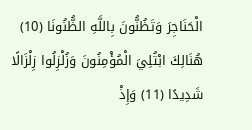الْحَنَاجِرَ وَتَظُنُّونَ بِاللَّهِ الظُّنُونَا (10) هُنَالِكَ ابْتُلِيَ الْمُؤْمِنُونَ وَزُلْزِلُوا زِلْزَالًا شَدِيدًا (11) وَإِذْ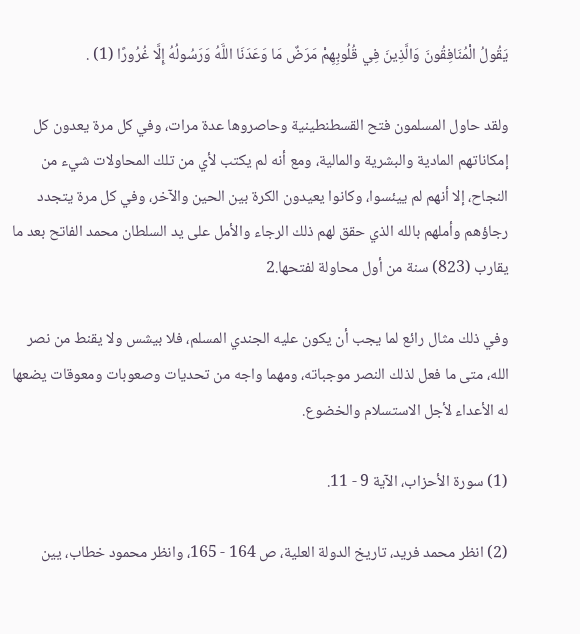يَقُولُ الْمُنَافِقُونَ وَالَّذِينَ فِي قُلُوبِهِمْ مَرَضٌ مَا وَعَدَنَا اللَّهُ وَرَسُولُهُ إِلَّا غُرُورًا (1) .

ولقد حاول المسلمون فتح القسطنطينية وحاصروها عدة مرات، وفي كل مرة يعدون كل إمكاناتهم المادية والبشرية والمالية، ومع أنه لم يكتب لأي من تلك المحاولات شيء من النجاح، إلا أنهم لم ييئسوا، وكانوا يعيدون الكرة بين الحين والآخر، وفي كل مرة يتجدد رجاؤهم وأملهم بالله الذي حقق لهم ذلك الرجاء والأمل على يد السلطان محمد الفاتح بعد ما يقارب (823) سنة من أول محاولة لفتحها.2

وفي ذلك مثال رائع لما يجب أن يكون عليه الجندي المسلم، فلا بيشس ولا يقنط من نصر الله، متى ما فعل لذلك النصر موجباته، ومهما واجه من تحديات وصعوبات ومعوقات يضعها له الأعداء لأجل الاستسلام والخضوع.

(1) سورة الأحزاب، الآية 9 - 11.

(2) انظر محمد فريد، تاريخ الدولة العلية، ص 164 - 165، وانظر محمود خطاب، يين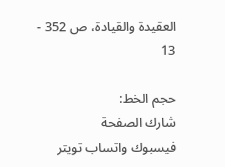العقيدة والقيادة، ص 352 - 13

حجم الخط:
شارك الصفحة
فيسبوك واتساب تويتر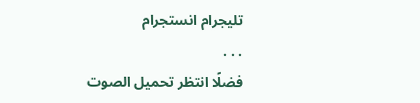تليجرام انستجرام
. . .
فضلًا انتظر تحميل الصوت